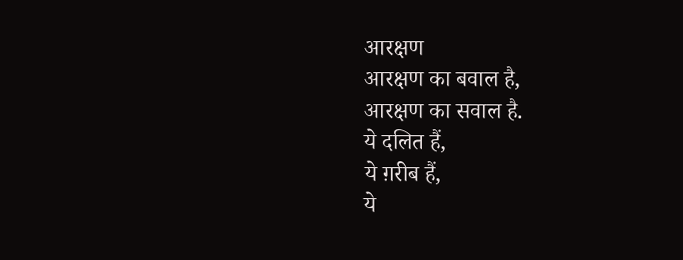आरक्षण
आरक्षण का बवाल है,
आरक्षण का सवाल है.
ये दलित हैं,
ये ग़रीब हैं,
ये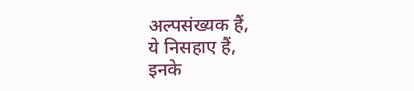अल्पसंख्यक हैं,
ये निसहाए हैं,
इनके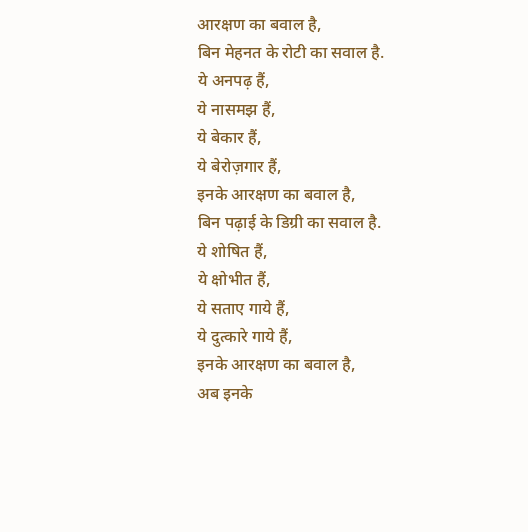आरक्षण का बवाल है,
बिन मेहनत के रोटी का सवाल है.
ये अनपढ़ हैं,
ये नासमझ हैं,
ये बेकार हैं,
ये बेरोज़गार हैं,
इनके आरक्षण का बवाल है,
बिन पढ़ाई के डिग्री का सवाल है.
ये शोषित हैं,
ये क्षोभीत हैं,
ये सताए गाये हैं,
ये दुत्कारे गाये हैं,
इनके आरक्षण का बवाल है,
अब इनके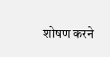शोषण करने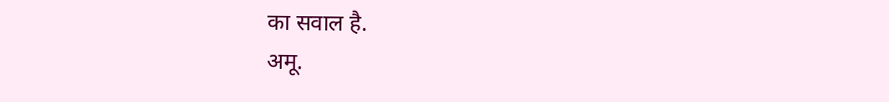का सवाल है.
अमू.